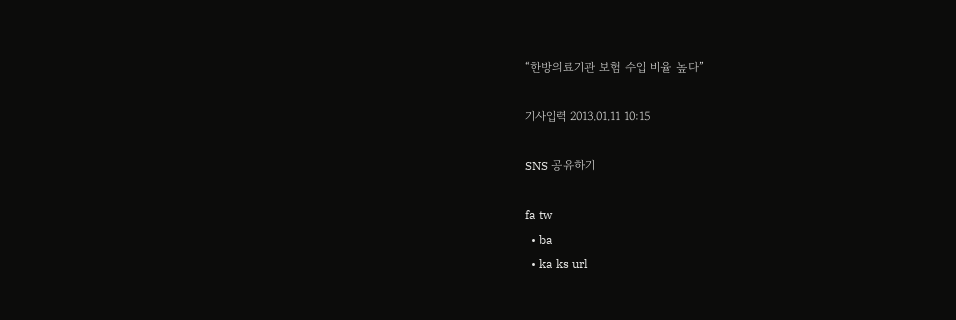“한방의료기관 보험 수입 비율 높다”

기사입력 2013.01.11 10:15

SNS 공유하기

fa tw
  • ba
  • ka ks url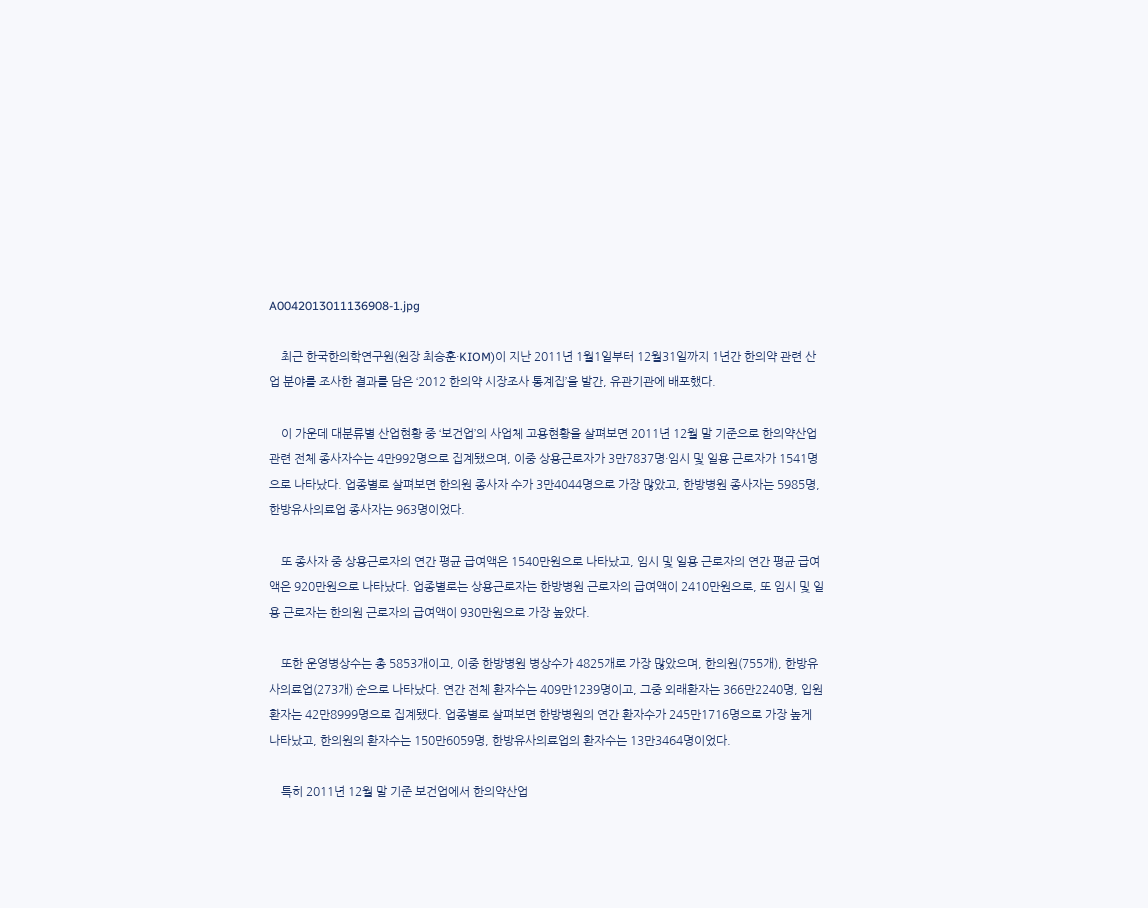A0042013011136908-1.jpg

    최근 한국한의학연구원(원장 최승훈·KIOM)이 지난 2011년 1월1일부터 12월31일까지 1년간 한의약 관련 산업 분야를 조사한 결과를 담은 ‘2012 한의약 시장조사 통계집’을 발간, 유관기관에 배포했다.

    이 가운데 대분류별 산업현황 중 ‘보건업’의 사업체 고용현황을 살펴보면 2011년 12월 말 기준으로 한의약산업 관련 전체 종사자수는 4만992명으로 집계됐으며, 이중 상용근로자가 3만7837명·임시 및 일용 근로자가 1541명으로 나타났다. 업종별로 살펴보면 한의원 종사자 수가 3만4044명으로 가장 많았고, 한방병원 종사자는 5985명, 한방유사의료업 종사자는 963명이었다.

    또 종사자 중 상용근로자의 연간 평균 급여액은 1540만원으로 나타났고, 임시 및 일용 근로자의 연간 평균 급여액은 920만원으로 나타났다. 업종별로는 상용근로자는 한방병원 근로자의 급여액이 2410만원으로, 또 임시 및 일용 근로자는 한의원 근로자의 급여액이 930만원으로 가장 높았다.

    또한 운영병상수는 총 5853개이고, 이중 한방병원 병상수가 4825개로 가장 많았으며, 한의원(755개), 한방유사의료업(273개) 순으로 나타났다. 연간 전체 환자수는 409만1239명이고, 그중 외래환자는 366만2240명, 입원환자는 42만8999명으로 집계됐다. 업종별로 살펴보면 한방병원의 연간 환자수가 245만1716명으로 가장 높게 나타났고, 한의원의 환자수는 150만6059명, 한방유사의료업의 환자수는 13만3464명이었다.

    특히 2011년 12월 말 기준 보건업에서 한의약산업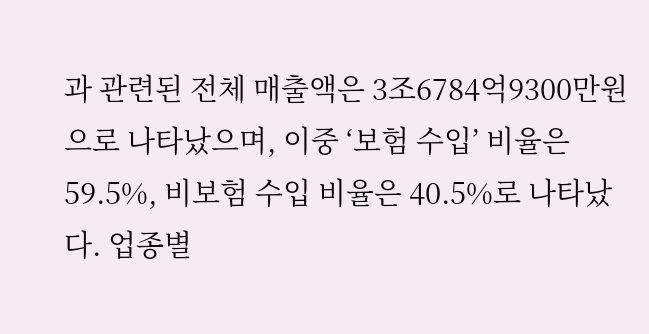과 관련된 전체 매출액은 3조6784억9300만원으로 나타났으며, 이중 ‘보험 수입’ 비율은 59.5%, 비보험 수입 비율은 40.5%로 나타났다. 업종별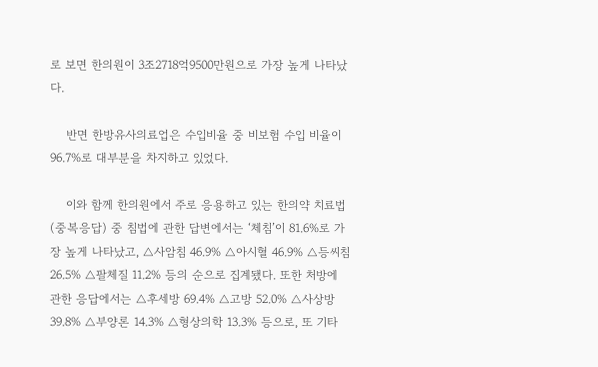로 보면 한의원이 3조2718억9500만원으로 가장 높게 나타났다.

    반면 한방유사의료업은 수입비율 중 비보험 수입 비율이 96.7%로 대부분을 차지하고 있었다.

    이와 함께 한의원에서 주로 응용하고 있는 한의약 치료법(중복응답) 중 침법에 관한 답변에서는 ‘체침’이 81.6%로 가장 높게 나타났고, △사암침 46.9% △아시혈 46.9% △등씨침 26.5% △팔체질 11.2% 등의 순으로 집계됐다. 또한 처방에 관한 응답에서는 △후세방 69.4% △고방 52.0% △사상방 39.8% △부양론 14.3% △형상의학 13.3% 등으로, 또 기타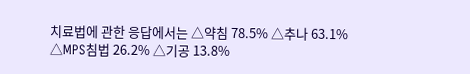치료법에 관한 응답에서는 △약침 78.5% △추나 63.1% △MPS침법 26.2% △기공 13.8%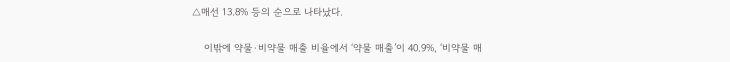△매선 13.8% 등의 순으로 나타났다.

    이밖에 약물·비약물 매출 비율에서 ‘약물 매출’이 40.9%, ‘비약물 매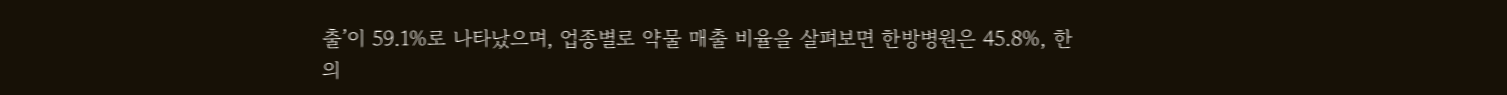출’이 59.1%로 나타났으며, 업종별로 약물 매출 비율을 살펴보면 한방병원은 45.8%, 한의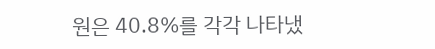원은 40.8%를 각각 나타냈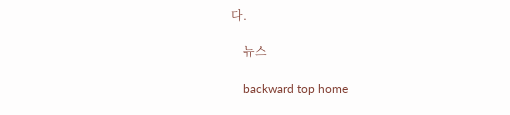다.

    뉴스

    backward top home